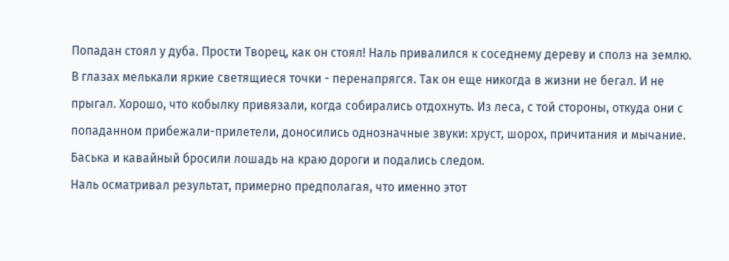Попадан стоял у дуба. Прости Творец, как он стоял! Наль привалился к соседнему дереву и сполз на землю. В глазах мелькали яркие светящиеся точки - перенапрягся. Так он еще никогда в жизни не бегал. И не прыгал. Хорошо, что кобылку привязали, когда собирались отдохнуть. Из леса, с той стороны, откуда они с попаданном прибежали-прилетели, доносились однозначные звуки: хруст, шорох, причитания и мычание. Баська и кавайный бросили лошадь на краю дороги и подались следом.
Наль осматривал результат, примерно предполагая, что именно этот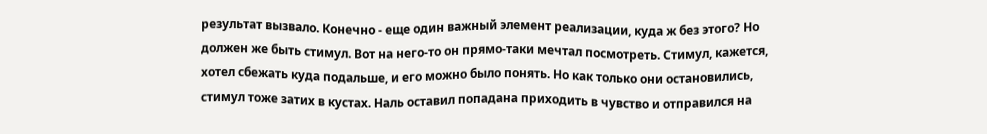результат вызвало. Конечно - еще один важный элемент реализации, куда ж без этого? Но должен же быть стимул. Вот на него-то он прямо-таки мечтал посмотреть. Стимул, кажется, хотел сбежать куда подальше, и его можно было понять. Но как только они остановились, стимул тоже затих в кустах. Наль оставил попадана приходить в чувство и отправился на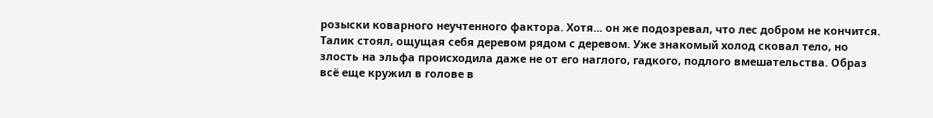розыски коварного неучтенного фактора. Хотя... он же подозревал, что лес добром не кончится.
Талик стоял, ощущая себя деревом рядом с деревом. Уже знакомый холод сковал тело, но злость на эльфа происходила даже не от его наглого, гадкого, подлого вмешательства. Образ всё еще кружил в голове в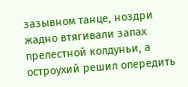зазывном танце, ноздри жадно втягивали запах прелестной колдуньи, а остроухий решил опередить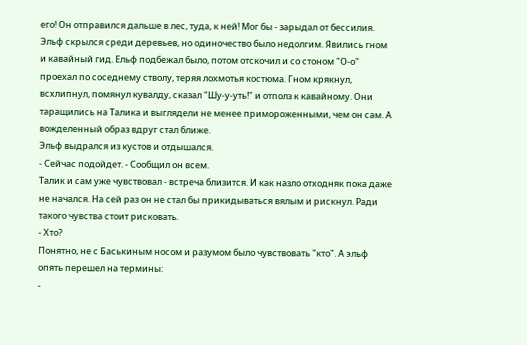его! Он отправился дальше в лес, туда, к ней! Мог бы - зарыдал от бессилия.
Эльф скрылся среди деревьев, но одиночество было недолгим. Явились гном и кавайный гид. Ельф подбежал было, потом отскочил и со стоном "О-о" проехал по соседнему стволу, теряя лохмотья костюма. Гном крякнул, всхлипнул, помянул кувалду, сказал "Шу-у-уть!" и отполз к кавайному. Они таращились на Талика и выглядели не менее примороженными, чем он сам. А вожделенный образ вдруг стал ближе.
Эльф выдрался из кустов и отдышался.
- Сейчас подойдет. - Сообщил он всем.
Талик и сам уже чувствовал - встреча близится. И как назло отходняк пока даже не начался. На сей раз он не стал бы прикидываться вялым и рискнул. Ради такого чувства стоит рисковать.
- Хто?
Понятно, не с Баськиным носом и разумом было чувствовать "кто". А эльф опять перешел на термины:
-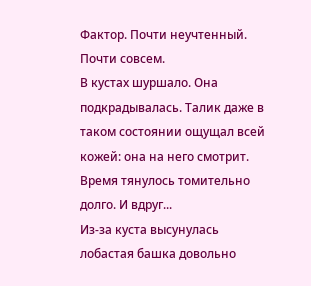Фактор. Почти неучтенный. Почти совсем.
В кустах шуршало. Она подкрадывалась. Талик даже в таком состоянии ощущал всей кожей: она на него смотрит. Время тянулось томительно долго. И вдруг...
Из-за куста высунулась лобастая башка довольно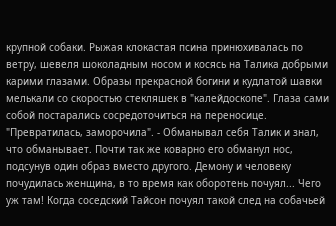крупной собаки. Рыжая клокастая псина принюхивалась по ветру, шевеля шоколадным носом и косясь на Талика добрыми карими глазами. Образы прекрасной богини и кудлатой шавки мелькали со скоростью стекляшек в "калейдоскопе". Глаза сами собой постарались сосредоточиться на переносице. "Превратилась, заморочила". - Обманывал себя Талик и знал, что обманывает. Почти так же коварно его обманул нос, подсунув один образ вместо другого. Демону и человеку почудилась женщина, в то время как оборотень почуял... Чего уж там! Когда соседский Тайсон почуял такой след на собачьей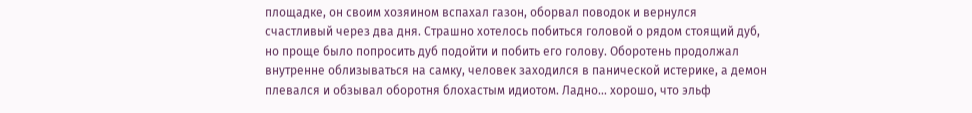площадке, он своим хозяином вспахал газон, оборвал поводок и вернулся счастливый через два дня. Страшно хотелось побиться головой о рядом стоящий дуб, но проще было попросить дуб подойти и побить его голову. Оборотень продолжал внутренне облизываться на самку, человек заходился в панической истерике, а демон плевался и обзывал оборотня блохастым идиотом. Ладно... хорошо, что эльф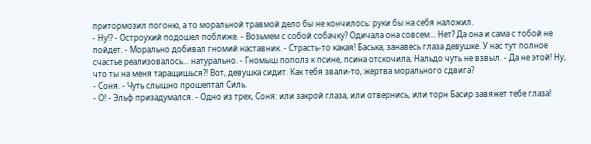притормозил погоню, а то моральной травмой дело бы не кончилось: руки бы на себя наложил.
- Ну!? - Остроухий подошел поближе. - Возьмем с собой собачку? Одичала она совсем... Нет? Да она и сама с тобой не пойдет. - Морально добивал гномий наставник. - Страсть-то какая! Баська, занавесь глаза девушке. У нас тут полное счастье реализовалось... натурально. - Гномыш пополз к псине, псина отскочила, Нальдо чуть не взвыл. - Да не этой! Ну, что ты на меня таращишься?! Вот, девушка сидит. Как тебя звали-то, жертва морального сдвига?
- Соня. - Чуть слышно прошептал Силь.
- О! - Эльф призадумался. - Одно из трех, Соня: или закрой глаза, или отвернись, или торн Басир завяжет тебе глаза!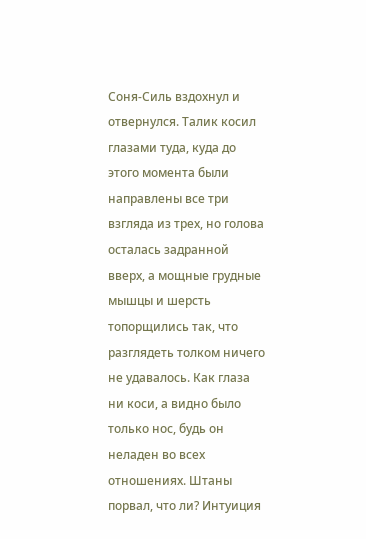Соня-Силь вздохнул и отвернулся. Талик косил глазами туда, куда до этого момента были направлены все три взгляда из трех, но голова осталась задранной вверх, а мощные грудные мышцы и шерсть топорщились так, что разглядеть толком ничего не удавалось. Как глаза ни коси, а видно было только нос, будь он неладен во всех отношениях. Штаны порвал, что ли? Интуиция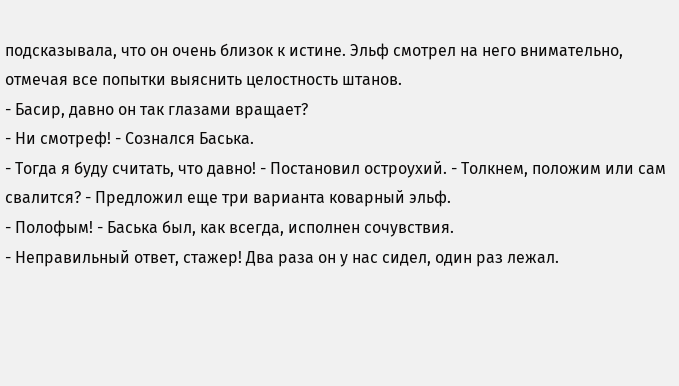подсказывала, что он очень близок к истине. Эльф смотрел на него внимательно, отмечая все попытки выяснить целостность штанов.
- Басир, давно он так глазами вращает?
- Ни смотреф! - Сознался Баська.
- Тогда я буду считать, что давно! - Постановил остроухий. - Толкнем, положим или сам свалится? - Предложил еще три варианта коварный эльф.
- Полофым! - Баська был, как всегда, исполнен сочувствия.
- Неправильный ответ, стажер! Два раза он у нас сидел, один раз лежал.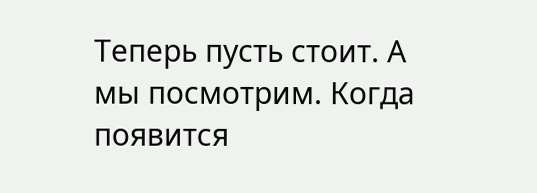Теперь пусть стоит. А мы посмотрим. Когда появится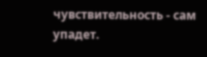чувствительность - сам упадет.